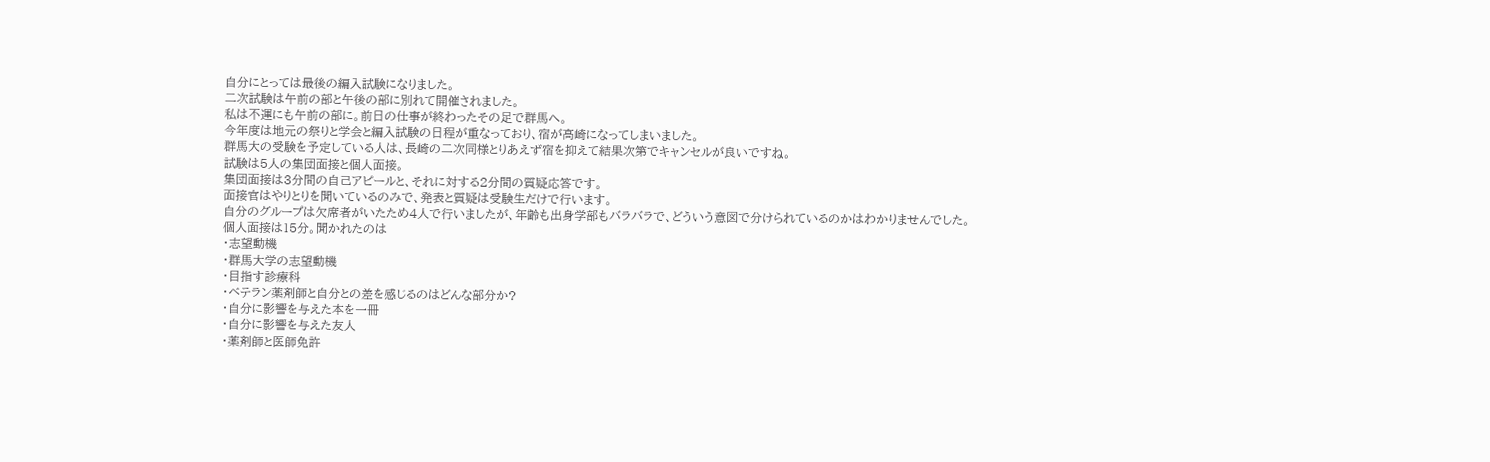自分にとっては最後の編入試験になりました。
二次試験は午前の部と午後の部に別れて開催されました。
私は不運にも午前の部に。前日の仕事が終わったその足で群馬へ。
今年度は地元の祭りと学会と編入試験の日程が重なっており、宿が高崎になってしまいました。
群馬大の受験を予定している人は、長崎の二次同様とりあえず宿を抑えて結果次第でキャンセルが良いですね。
試験は5人の集団面接と個人面接。
集団面接は3分間の自己アピールと、それに対する2分間の質疑応答です。
面接官はやりとりを聞いているのみで、発表と質疑は受験生だけで行います。
自分のグループは欠席者がいたため4人で行いましたが、年齢も出身学部もバラバラで、どういう意図で分けられているのかはわかりませんでした。
個人面接は15分。聞かれたのは
・志望動機
・群馬大学の志望動機
・目指す診療科
・ベテラン薬剤師と自分との差を感じるのはどんな部分か?
・自分に影響を与えた本を一冊
・自分に影響を与えた友人
・薬剤師と医師免許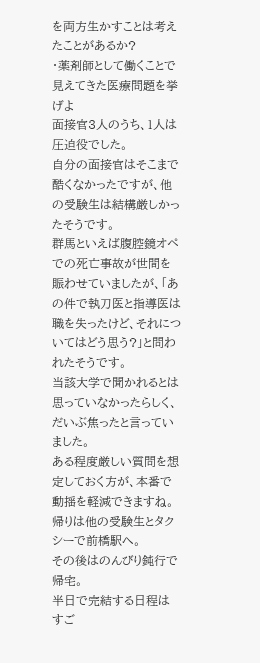を両方生かすことは考えたことがあるか?
・薬剤師として働くことで見えてきた医療問題を挙げよ
面接官3人のうち、1人は圧迫役でした。
自分の面接官はそこまで酷くなかったですが、他の受験生は結構厳しかったそうです。
群馬といえば腹腔鏡オペでの死亡事故が世間を賑わせていましたが、「あの件で執刀医と指導医は職を失ったけど、それについてはどう思う?」と問われたそうです。
当該大学で聞かれるとは思っていなかったらしく、だいぶ焦ったと言っていました。
ある程度厳しい質問を想定しておく方が、本番で動揺を軽減できますね。
帰りは他の受験生とタクシーで前橋駅へ。
その後はのんびり鈍行で帰宅。
半日で完結する日程はすご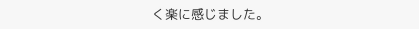く楽に感じました。